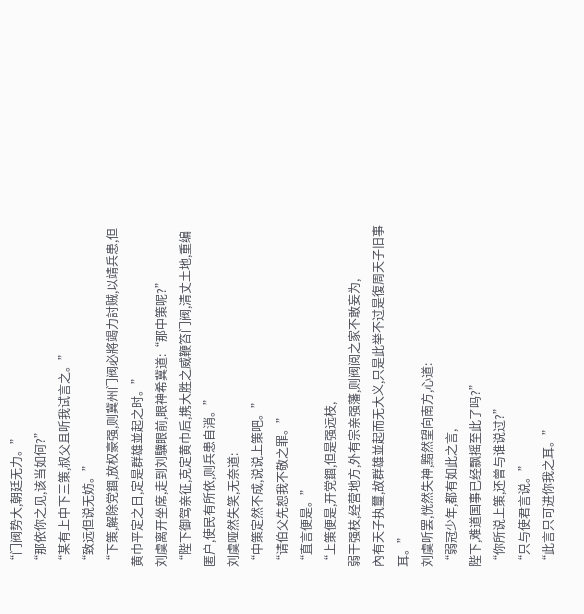“门阀势大,朝廷无力。”
“那依你之见,该当如何?”
“某有上中下三策,叔父且听我试言之。”
“致远但说无妨。”
“下策,解除党錮,放权豪强,则冀州门阀必將竭力討贼,以靖兵患,但黄巾平定之日,定是群雄並起之时。”
刘虞离开坐席,走到刘驥眼前,眼神希冀道:“那中策呢?”
“陛下御驾亲征,克定黄巾后,携大胜之威鞭笞门阀,清丈土地,重编匿户,使民有所依,则兵患自消。”
刘虞哑然失笑,无奈道:
“中策定然不成,说说上策吧。”
“请伯父先恕我不敬之罪。”
“直言便是。”
“上策便是,开党錮,但是强远枝,
弱干强枝,经营地方,外有宗亲强藩,则阀阅之家不敢妄为,
內有天子执璽,故群雄並起而无大义,只是此举不过是復周天子旧事耳。”
刘虞听罢,恍然失神,黯然望向南方,心道:
“弱冠少年,都有如此之言,
陛下,难道国事已经飘摇至此了吗?”
“你所说上策,还曾与谁说过?”
“只与使君言说。”
“此言只可进你我之耳。”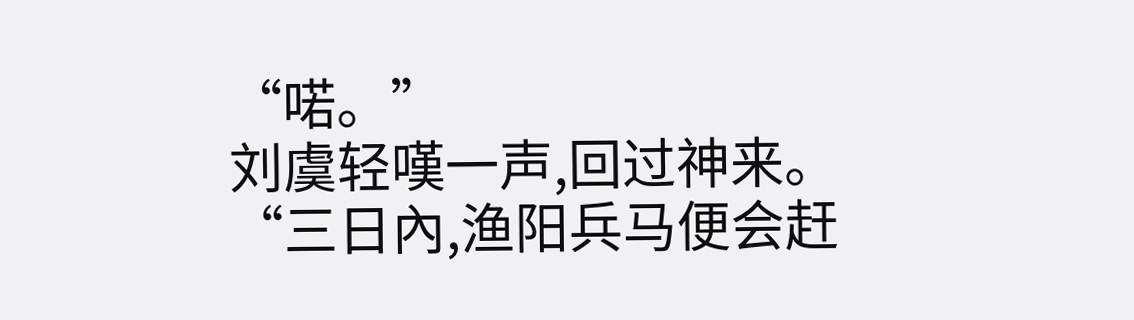“喏。”
刘虞轻嘆一声,回过神来。
“三日內,渔阳兵马便会赶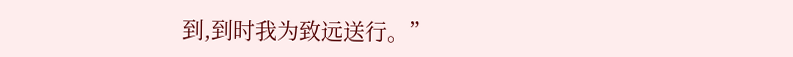到,到时我为致远送行。”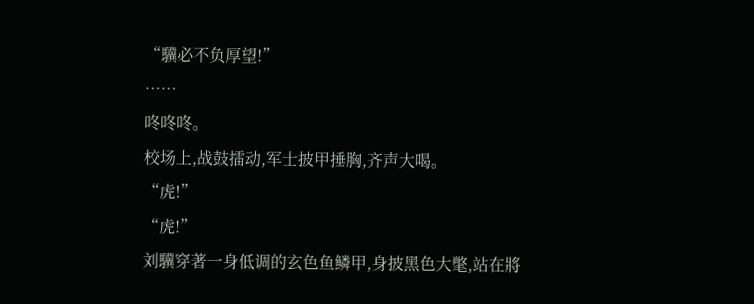“驥必不负厚望!”
……
咚咚咚。
校场上,战鼓擂动,军士披甲捶胸,齐声大喝。
“虎!”
“虎!”
刘驥穿著一身低调的玄色鱼鳞甲,身披黑色大氅,站在將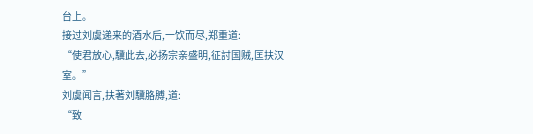台上。
接过刘虞递来的酒水后,一饮而尽,郑重道:
“使君放心,驥此去,必扬宗亲盛明,征討国贼,匡扶汉室。”
刘虞闻言,扶著刘驥胳膊,道:
“致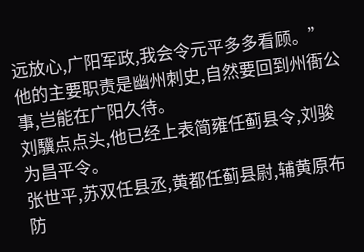远放心,广阳军政,我会令元平多多看顾。”
他的主要职责是幽州刺史,自然要回到州衙公事,岂能在广阳久待。
刘驥点点头,他已经上表简雍任蓟县令,刘骏为昌平令。
张世平,苏双任县丞,黄都任蓟县尉,辅黄原布防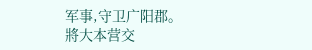军事,守卫广阳郡。
將大本营交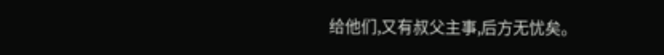给他们,又有叔父主事,后方无忧矣。